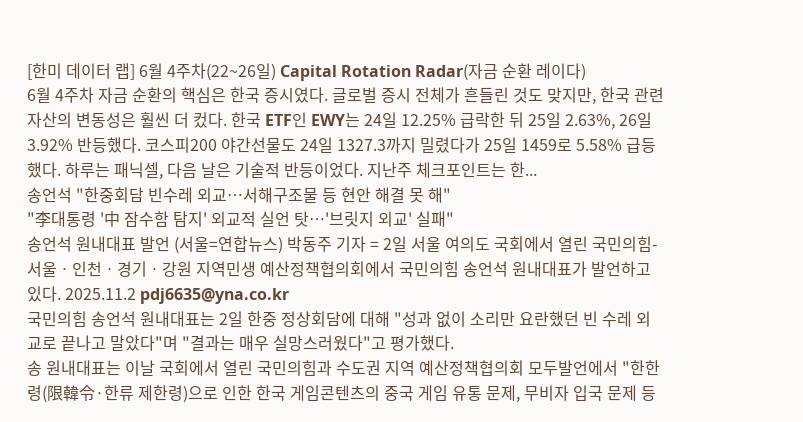[한미 데이터 랩] 6월 4주차(22~26일) Capital Rotation Radar(자금 순환 레이다)
6월 4주차 자금 순환의 핵심은 한국 증시였다. 글로벌 증시 전체가 흔들린 것도 맞지만, 한국 관련 자산의 변동성은 훨씬 더 컸다. 한국 ETF인 EWY는 24일 12.25% 급락한 뒤 25일 2.63%, 26일 3.92% 반등했다. 코스피200 야간선물도 24일 1327.3까지 밀렸다가 25일 1459로 5.58% 급등했다. 하루는 패닉셀, 다음 날은 기술적 반등이었다. 지난주 체크포인트는 한...
송언석 "한중회담 빈수레 외교…서해구조물 등 현안 해결 못 해"
"李대통령 '中 잠수함 탐지' 외교적 실언 탓…'브릿지 외교' 실패"
송언석 원내대표 발언 (서울=연합뉴스) 박동주 기자 = 2일 서울 여의도 국회에서 열린 국민의힘-서울ㆍ인천ㆍ경기ㆍ강원 지역민생 예산정책협의회에서 국민의힘 송언석 원내대표가 발언하고 있다. 2025.11.2 pdj6635@yna.co.kr
국민의힘 송언석 원내대표는 2일 한중 정상회담에 대해 "성과 없이 소리만 요란했던 빈 수레 외교로 끝나고 말았다"며 "결과는 매우 실망스러웠다"고 평가했다.
송 원내대표는 이날 국회에서 열린 국민의힘과 수도권 지역 예산정책협의회 모두발언에서 "한한령(限韓令·한류 제한령)으로 인한 한국 게임콘텐츠의 중국 게임 유통 문제, 무비자 입국 문제 등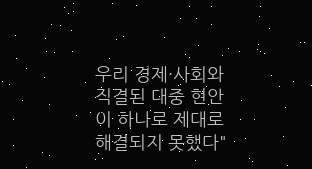우리 경제·사회와 직결된 대중 현안이 하나로 제대로 해결되지 못했다"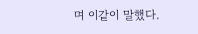며 이같이 말했다.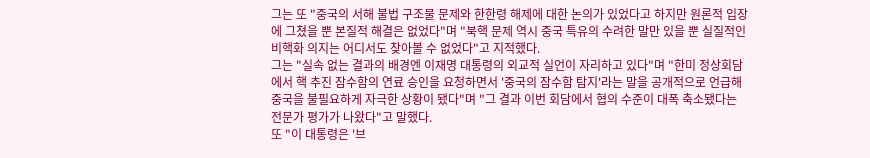그는 또 "중국의 서해 불법 구조물 문제와 한한령 해제에 대한 논의가 있었다고 하지만 원론적 입장에 그쳤을 뿐 본질적 해결은 없었다"며 "북핵 문제 역시 중국 특유의 수려한 말만 있을 뿐 실질적인 비핵화 의지는 어디서도 찾아볼 수 없었다"고 지적했다.
그는 "실속 없는 결과의 배경엔 이재명 대통령의 외교적 실언이 자리하고 있다"며 "한미 정상회담에서 핵 추진 잠수함의 연료 승인을 요청하면서 '중국의 잠수함 탐지'라는 말을 공개적으로 언급해 중국을 불필요하게 자극한 상황이 됐다"며 "그 결과 이번 회담에서 협의 수준이 대폭 축소됐다는 전문가 평가가 나왔다"고 말했다.
또 "이 대통령은 '브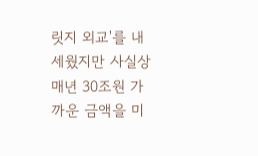릿지 외교'를 내세웠지만 사실상 매년 30조원 가까운 금액을 미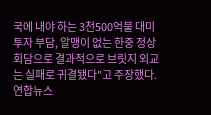국에 내야 하는 3천500억불 대미 투자 부담, 알맹이 없는 한중 정상회담으로 결과적으로 브릿지 외교는 실패로 귀결됐다"고 주장했다. 연합뉴스